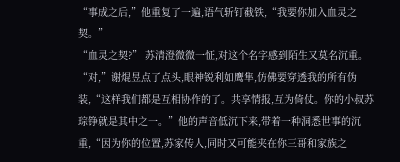“事成之后,”他重复了一遍,语气斩钉截铁,“我要你加入血灵之契。”
“血灵之契?” 苏清澄微微一怔,对这个名字感到陌生又莫名沉重。
“对,”谢焜昱点了点头,眼神锐利如鹰隼,仿佛要穿透我的所有伪装,“这样我们都是互相协作的了。共享情报,互为倚仗。你的小叔苏琮铮就是其中之一。”他的声音低沉下来,带着一种洞悉世事的沉重,“因为你的位置,苏家传人,同时又可能夹在你三哥和家族之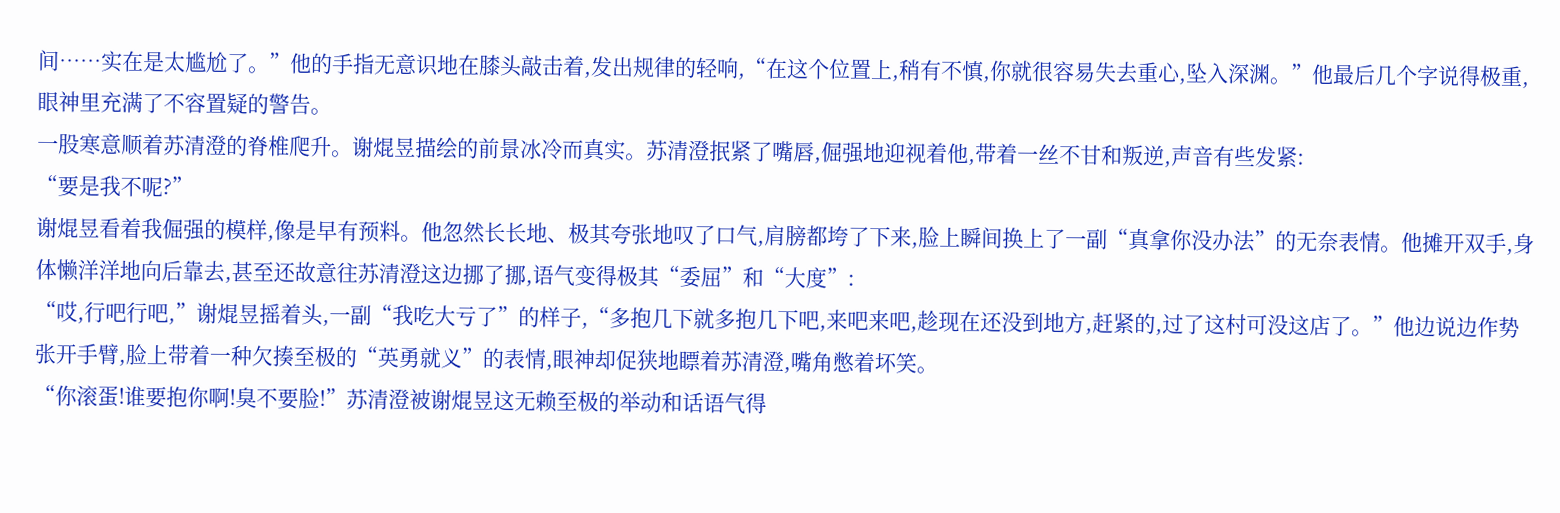间……实在是太尴尬了。”他的手指无意识地在膝头敲击着,发出规律的轻响,“在这个位置上,稍有不慎,你就很容易失去重心,坠入深渊。”他最后几个字说得极重,眼神里充满了不容置疑的警告。
一股寒意顺着苏清澄的脊椎爬升。谢焜昱描绘的前景冰冷而真实。苏清澄抿紧了嘴唇,倔强地迎视着他,带着一丝不甘和叛逆,声音有些发紧:
“要是我不呢?”
谢焜昱看着我倔强的模样,像是早有预料。他忽然长长地、极其夸张地叹了口气,肩膀都垮了下来,脸上瞬间换上了一副“真拿你没办法”的无奈表情。他摊开双手,身体懒洋洋地向后靠去,甚至还故意往苏清澄这边挪了挪,语气变得极其“委屈”和“大度”:
“哎,行吧行吧,”谢焜昱摇着头,一副“我吃大亏了”的样子,“多抱几下就多抱几下吧,来吧来吧,趁现在还没到地方,赶紧的,过了这村可没这店了。”他边说边作势张开手臂,脸上带着一种欠揍至极的“英勇就义”的表情,眼神却促狭地瞟着苏清澄,嘴角憋着坏笑。
“你滚蛋!谁要抱你啊!臭不要脸!”苏清澄被谢焜昱这无赖至极的举动和话语气得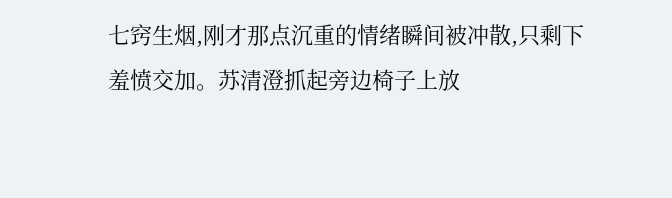七窍生烟,刚才那点沉重的情绪瞬间被冲散,只剩下羞愤交加。苏清澄抓起旁边椅子上放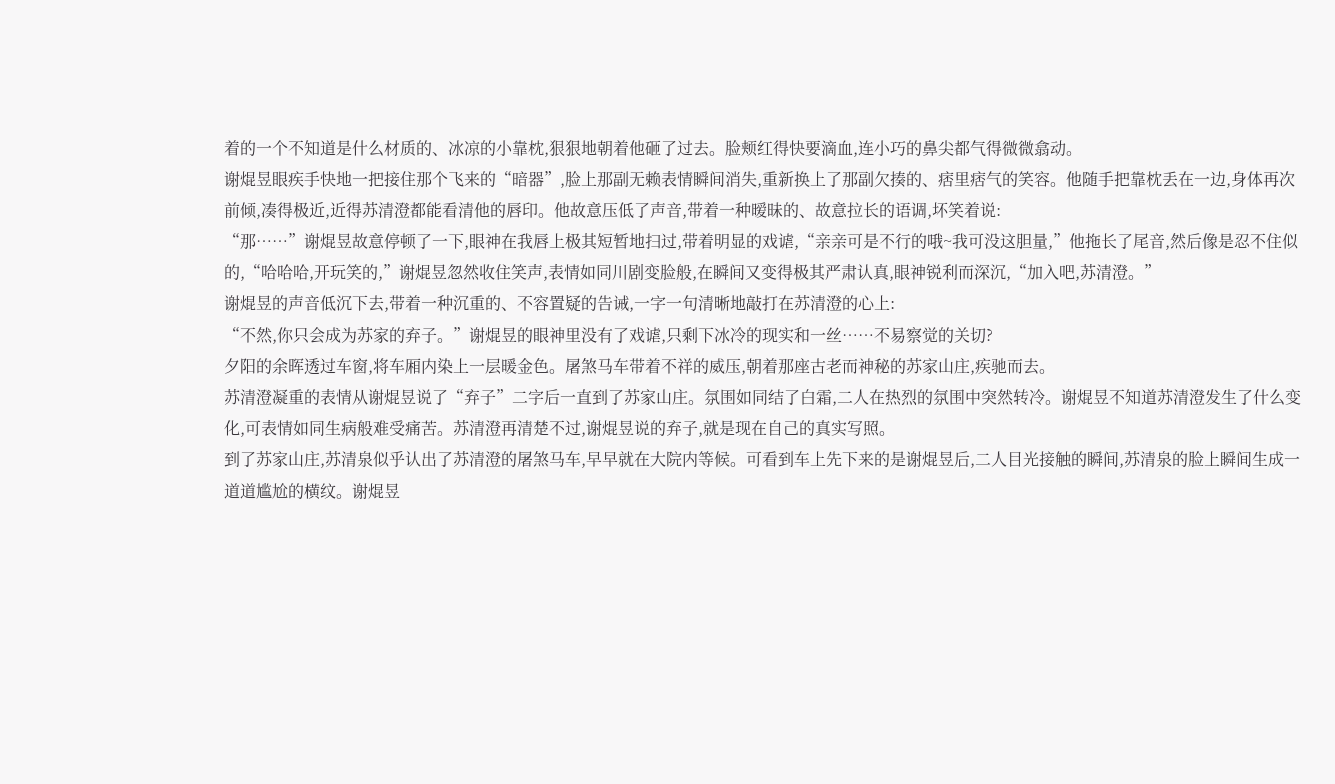着的一个不知道是什么材质的、冰凉的小靠枕,狠狠地朝着他砸了过去。脸颊红得快要滴血,连小巧的鼻尖都气得微微翕动。
谢焜昱眼疾手快地一把接住那个飞来的“暗器”,脸上那副无赖表情瞬间消失,重新换上了那副欠揍的、痞里痞气的笑容。他随手把靠枕丢在一边,身体再次前倾,凑得极近,近得苏清澄都能看清他的唇印。他故意压低了声音,带着一种暧昧的、故意拉长的语调,坏笑着说:
“那……”谢焜昱故意停顿了一下,眼神在我唇上极其短暂地扫过,带着明显的戏谑,“亲亲可是不行的哦~我可没这胆量,”他拖长了尾音,然后像是忍不住似的,“哈哈哈,开玩笑的,”谢焜昱忽然收住笑声,表情如同川剧变脸般,在瞬间又变得极其严肃认真,眼神锐利而深沉,“加入吧,苏清澄。”
谢焜昱的声音低沉下去,带着一种沉重的、不容置疑的告诫,一字一句清晰地敲打在苏清澄的心上:
“不然,你只会成为苏家的弃子。”谢焜昱的眼神里没有了戏谑,只剩下冰冷的现实和一丝……不易察觉的关切?
夕阳的余晖透过车窗,将车厢内染上一层暖金色。屠煞马车带着不祥的威压,朝着那座古老而神秘的苏家山庄,疾驰而去。
苏清澄凝重的表情从谢焜昱说了“弃子”二字后一直到了苏家山庄。氛围如同结了白霜,二人在热烈的氛围中突然转冷。谢焜昱不知道苏清澄发生了什么变化,可表情如同生病般难受痛苦。苏清澄再清楚不过,谢焜昱说的弃子,就是现在自己的真实写照。
到了苏家山庄,苏清泉似乎认出了苏清澄的屠煞马车,早早就在大院内等候。可看到车上先下来的是谢焜昱后,二人目光接触的瞬间,苏清泉的脸上瞬间生成一道道尴尬的横纹。谢焜昱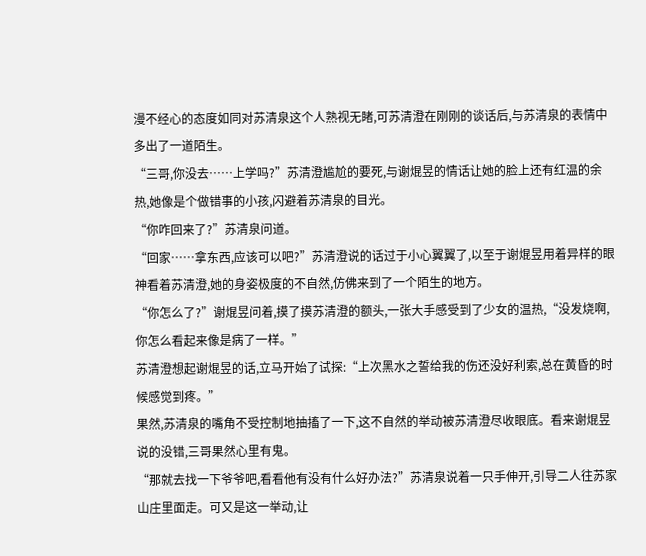漫不经心的态度如同对苏清泉这个人熟视无睹,可苏清澄在刚刚的谈话后,与苏清泉的表情中多出了一道陌生。
“三哥,你没去……上学吗?”苏清澄尴尬的要死,与谢焜昱的情话让她的脸上还有红温的余热,她像是个做错事的小孩,闪避着苏清泉的目光。
“你咋回来了?”苏清泉问道。
“回家……拿东西,应该可以吧?”苏清澄说的话过于小心翼翼了,以至于谢焜昱用着异样的眼神看着苏清澄,她的身姿极度的不自然,仿佛来到了一个陌生的地方。
“你怎么了?”谢焜昱问着,摸了摸苏清澄的额头,一张大手感受到了少女的温热,“没发烧啊,你怎么看起来像是病了一样。”
苏清澄想起谢焜昱的话,立马开始了试探:“上次黑水之誓给我的伤还没好利索,总在黄昏的时候感觉到疼。”
果然,苏清泉的嘴角不受控制地抽搐了一下,这不自然的举动被苏清澄尽收眼底。看来谢焜昱说的没错,三哥果然心里有鬼。
“那就去找一下爷爷吧,看看他有没有什么好办法?”苏清泉说着一只手伸开,引导二人往苏家山庄里面走。可又是这一举动,让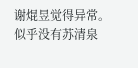谢焜昱觉得异常。似乎没有苏清泉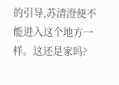的引导,苏清澄便不能进入这个地方一样。这还是家吗?